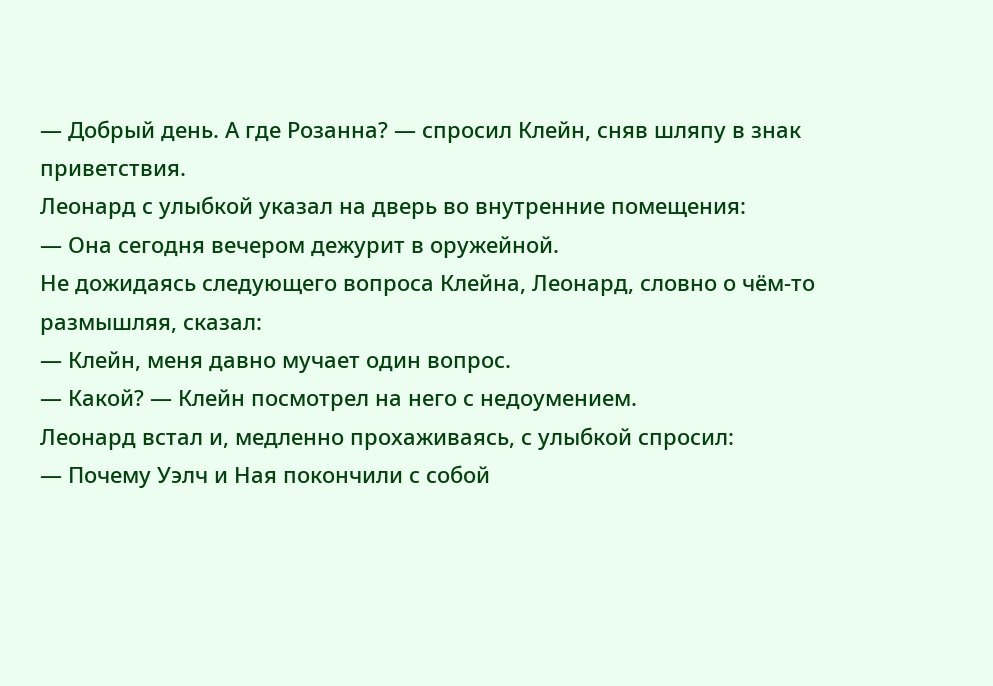— Добрый день. А где Розанна? — спросил Клейн, сняв шляпу в знак приветствия.
Леонард с улыбкой указал на дверь во внутренние помещения:
— Она сегодня вечером дежурит в оружейной.
Не дожидаясь следующего вопроса Клейна, Леонард, словно о чём-то размышляя, сказал:
— Клейн, меня давно мучает один вопрос.
— Какой? — Клейн посмотрел на него с недоумением.
Леонард встал и, медленно прохаживаясь, с улыбкой спросил:
— Почему Уэлч и Ная покончили с собой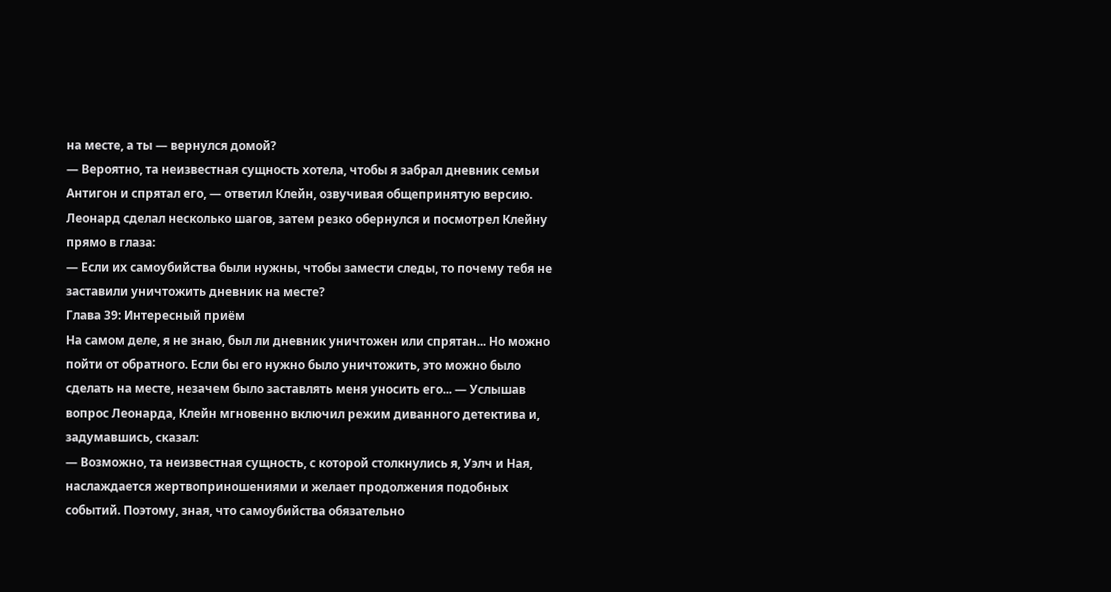на месте, а ты — вернулся домой?
— Вероятно, та неизвестная сущность хотела, чтобы я забрал дневник семьи Антигон и спрятал его, — ответил Клейн, озвучивая общепринятую версию.
Леонард сделал несколько шагов, затем резко обернулся и посмотрел Клейну прямо в глаза:
— Если их самоубийства были нужны, чтобы замести следы, то почему тебя не заставили уничтожить дневник на месте?
Глава 39: Интересный приём
На самом деле, я не знаю, был ли дневник уничтожен или спрятан... Но можно пойти от обратного. Если бы его нужно было уничтожить, это можно было сделать на месте, незачем было заставлять меня уносить его... — Услышав вопрос Леонарда, Клейн мгновенно включил режим диванного детектива и, задумавшись, сказал:
— Возможно, та неизвестная сущность, с которой столкнулись я, Уэлч и Ная, наслаждается жертвоприношениями и желает продолжения подобных событий. Поэтому, зная, что самоубийства обязательно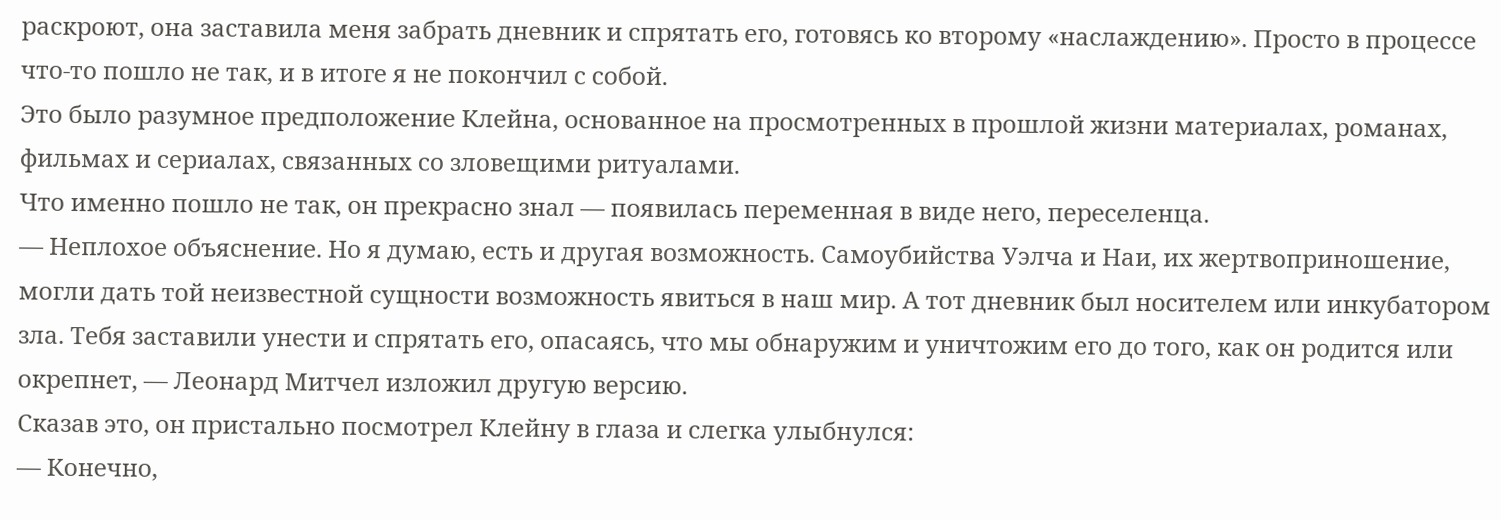раскроют, она заставила меня забрать дневник и спрятать его, готовясь ко второму «наслаждению». Просто в процессе что-то пошло не так, и в итоге я не покончил с собой.
Это было разумное предположение Клейна, основанное на просмотренных в прошлой жизни материалах, романах, фильмах и сериалах, связанных со зловещими ритуалами.
Что именно пошло не так, он прекрасно знал — появилась переменная в виде него, переселенца.
— Неплохое объяснение. Но я думаю, есть и другая возможность. Самоубийства Уэлча и Наи, их жертвоприношение, могли дать той неизвестной сущности возможность явиться в наш мир. А тот дневник был носителем или инкубатором зла. Тебя заставили унести и спрятать его, опасаясь, что мы обнаружим и уничтожим его до того, как он родится или окрепнет, — Леонард Митчел изложил другую версию.
Сказав это, он пристально посмотрел Клейну в глаза и слегка улыбнулся:
— Конечно,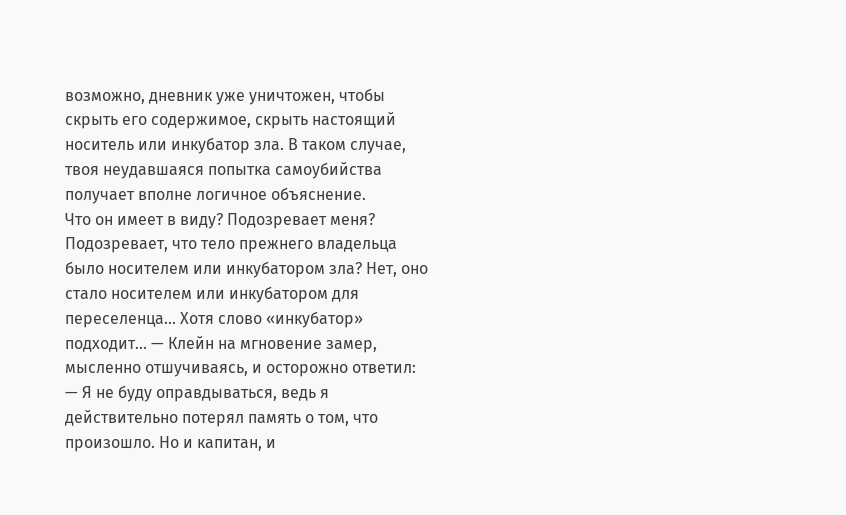возможно, дневник уже уничтожен, чтобы скрыть его содержимое, скрыть настоящий носитель или инкубатор зла. В таком случае, твоя неудавшаяся попытка самоубийства получает вполне логичное объяснение.
Что он имеет в виду? Подозревает меня? Подозревает, что тело прежнего владельца было носителем или инкубатором зла? Нет, оно стало носителем или инкубатором для переселенца... Хотя слово «инкубатор» подходит... — Клейн на мгновение замер, мысленно отшучиваясь, и осторожно ответил:
— Я не буду оправдываться, ведь я действительно потерял память о том, что произошло. Но и капитан, и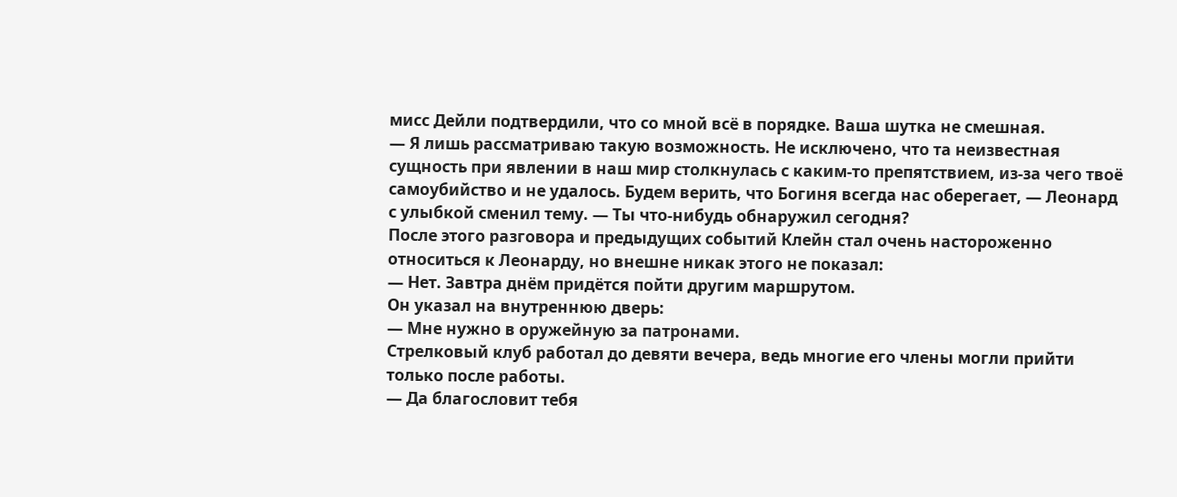мисс Дейли подтвердили, что со мной всё в порядке. Ваша шутка не смешная.
— Я лишь рассматриваю такую возможность. Не исключено, что та неизвестная сущность при явлении в наш мир столкнулась с каким-то препятствием, из-за чего твоё самоубийство и не удалось. Будем верить, что Богиня всегда нас оберегает, — Леонард с улыбкой сменил тему. — Ты что-нибудь обнаружил сегодня?
После этого разговора и предыдущих событий Клейн стал очень настороженно относиться к Леонарду, но внешне никак этого не показал:
— Нет. Завтра днём придётся пойти другим маршрутом.
Он указал на внутреннюю дверь:
— Мне нужно в оружейную за патронами.
Стрелковый клуб работал до девяти вечера, ведь многие его члены могли прийти только после работы.
— Да благословит тебя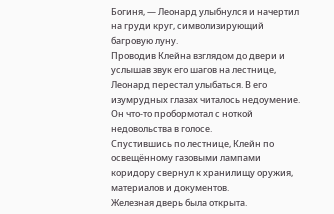Богиня, — Леонард улыбнулся и начертил на груди круг, символизирующий багровую луну.
Проводив Клейна взглядом до двери и услышав звук его шагов на лестнице, Леонард перестал улыбаться. В его изумрудных глазах читалось недоумение.
Он что-то пробормотал с ноткой недовольства в голосе.
Спустившись по лестнице, Клейн по освещённому газовыми лампами коридору свернул к хранилищу оружия, материалов и документов.
Железная дверь была открыта.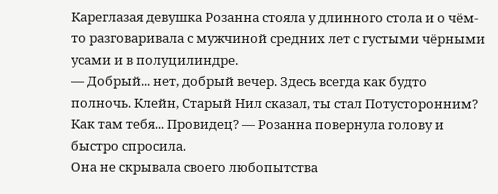Кареглазая девушка Розанна стояла у длинного стола и о чём-то разговаривала с мужчиной средних лет с густыми чёрными усами и в полуцилиндре.
— Добрый... нет, добрый вечер. Здесь всегда как будто полночь. Клейн, Старый Нил сказал, ты стал Потусторонним? Как там тебя... Провидец? — Розанна повернула голову и быстро спросила.
Она не скрывала своего любопытства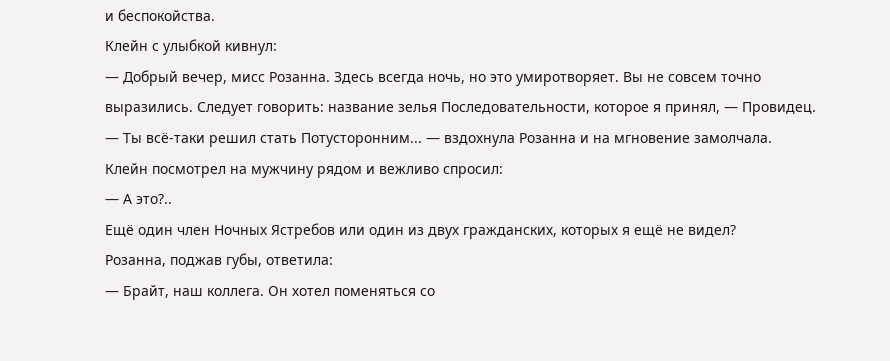и беспокойства.
Клейн с улыбкой кивнул:
— Добрый вечер, мисс Розанна. Здесь всегда ночь, но это умиротворяет. Вы не совсем точно выразились. Следует говорить: название зелья Последовательности, которое я принял, — Провидец.
— Ты всё-таки решил стать Потусторонним... — вздохнула Розанна и на мгновение замолчала.
Клейн посмотрел на мужчину рядом и вежливо спросил:
— А это?..
Ещё один член Ночных Ястребов или один из двух гражданских, которых я ещё не видел?
Розанна, поджав губы, ответила:
— Брайт, наш коллега. Он хотел поменяться со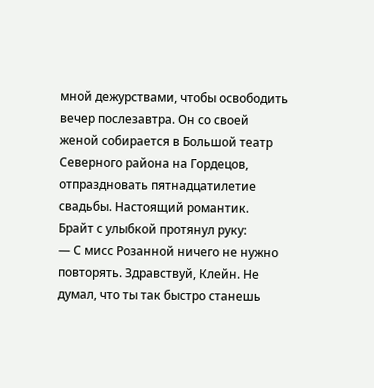мной дежурствами, чтобы освободить вечер послезавтра. Он со своей женой собирается в Большой театр Северного района на Гордецов, отпраздновать пятнадцатилетие свадьбы. Настоящий романтик.
Брайт с улыбкой протянул руку:
— С мисс Розанной ничего не нужно повторять. Здравствуй, Клейн. Не думал, что ты так быстро станешь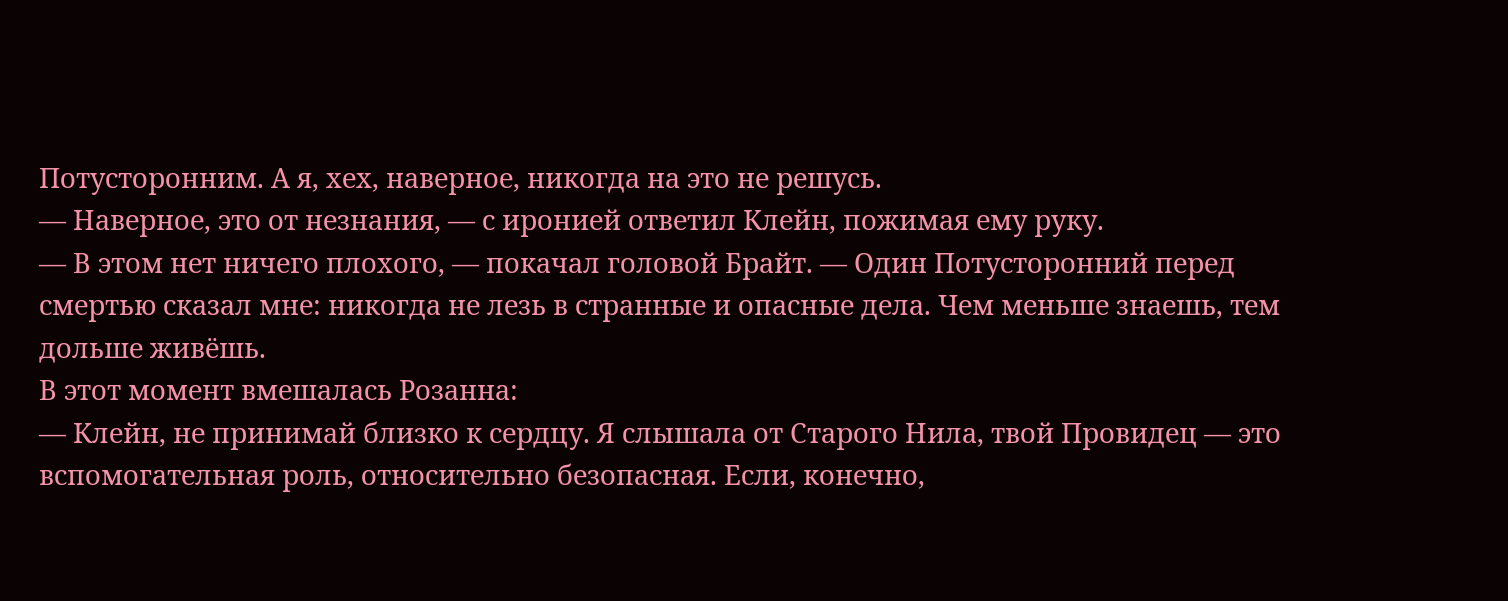Потусторонним. А я, хех, наверное, никогда на это не решусь.
— Наверное, это от незнания, — с иронией ответил Клейн, пожимая ему руку.
— В этом нет ничего плохого, — покачал головой Брайт. — Один Потусторонний перед смертью сказал мне: никогда не лезь в странные и опасные дела. Чем меньше знаешь, тем дольше живёшь.
В этот момент вмешалась Розанна:
— Клейн, не принимай близко к сердцу. Я слышала от Старого Нила, твой Провидец — это вспомогательная роль, относительно безопасная. Если, конечно,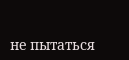не пытаться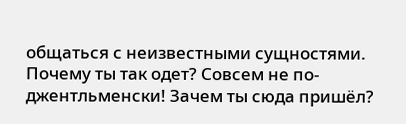общаться с неизвестными сущностями. Почему ты так одет? Совсем не по-джентльменски! Зачем ты сюда пришёл?